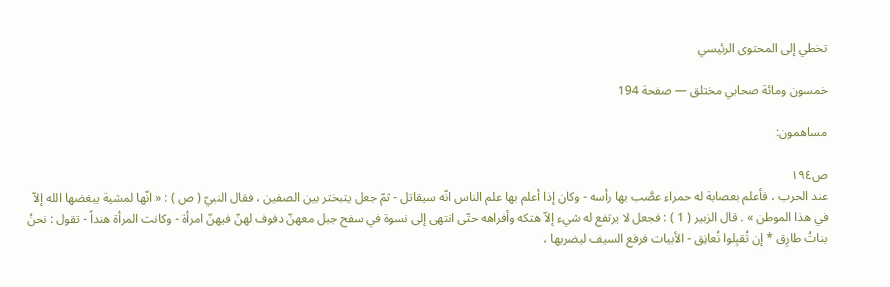تخطي إلى المحتوى الرئيسي

خمسون ومائة صحابي مختلق — صفحة 194

مساهمون:

ص١٩٤
عند الحرب ، فأعلم بعصابة له حمراء عصَّب بها رأسه - وكان إذا أعلم بها علم الناس انّه سيقاتل - ثمّ جعل يتبختر بين الصفين ، فقال النبيّ ( ص ) : « انّها لمشية يبغضها الله إلاّ في هذا الموطن » . قال الزبير ( 1 ) : فجعل لا يرتفع له شيء إلاّ هتكه وأفراهه حتّى انتهى إلى نسوة في سفح جبل معهنّ دفوف لهنّ فيهنّ امرأة - وكانت المرأة هنداً - تقول : نحنُ بناتُ طارِق * إن تُقبِلوا نُعانِق - الأبيات فرفع السيف ليضربها ،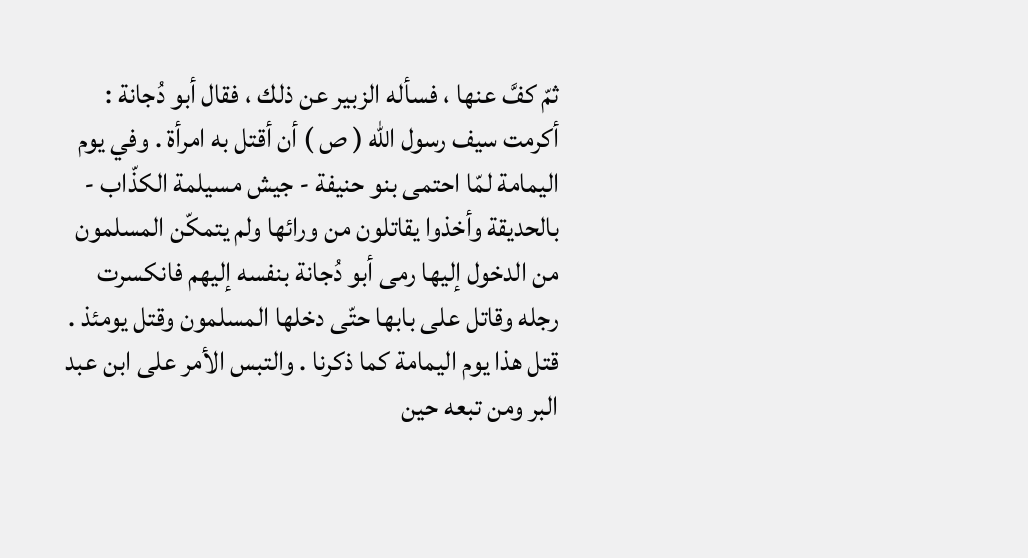ثمّ كفَّ عنها ، فسأله الزبير عن ذلك ، فقال أبو دُجانة : أكرمت سيف رسول الله ( ص ) أن أقتل به امرأة . وفي يوم اليمامة لمّا احتمى بنو حنيفة - جيش مسيلمة الكذّاب - بالحديقة وأخذوا يقاتلون من ورائها ولم يتمكّن المسلمون من الدخول إليها رمى أبو دُجانة بنفسه إليهم فانكسرت رجله وقاتل على بابها حتّى دخلها المسلمون وقتل يومئذ . قتل هذا يوم اليمامة كما ذكرنا . والتبس الأمر على ابن عبد البر ومن تبعه حين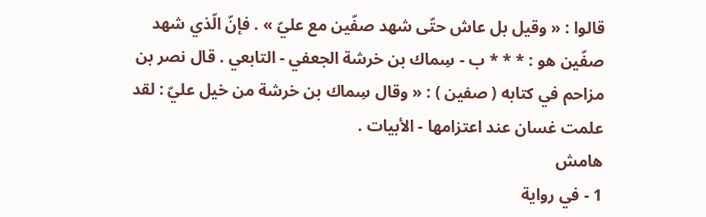قالوا : « وقيل بل عاش حتّى شهد صفّين مع عليّ » . فإنّ الّذي شهد صفّين هو : * * * ب - سِماك بن خرشة الجعفي - التابعي . قال نصر بن مزاحم في كتابه ( صفين ) : « وقال سِماك بن خرشة من خيل عليّ : لقد علمت غسان عند اعتزامها - الأبيات .
هامش
1 - في رواية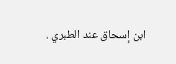ابن إسحاق عند الطبري .